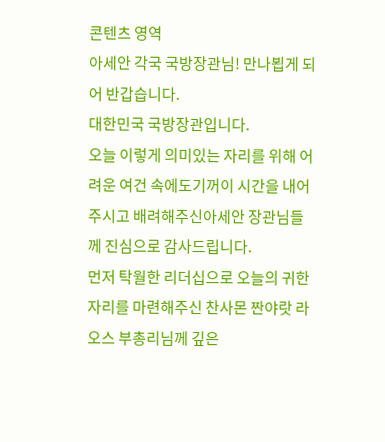콘텐츠 영역
아세안 각국 국방장관님! 만나뵙게 되어 반갑습니다.
대한민국 국방장관입니다.
오늘 이렇게 의미있는 자리를 위해 어려운 여건 속에도기꺼이 시간을 내어주시고 배려해주신아세안 장관님들께 진심으로 감사드립니다.
먼저 탁월한 리더십으로 오늘의 귀한 자리를 마련해주신 찬사몬 짠야랏 라오스 부총리님께 깊은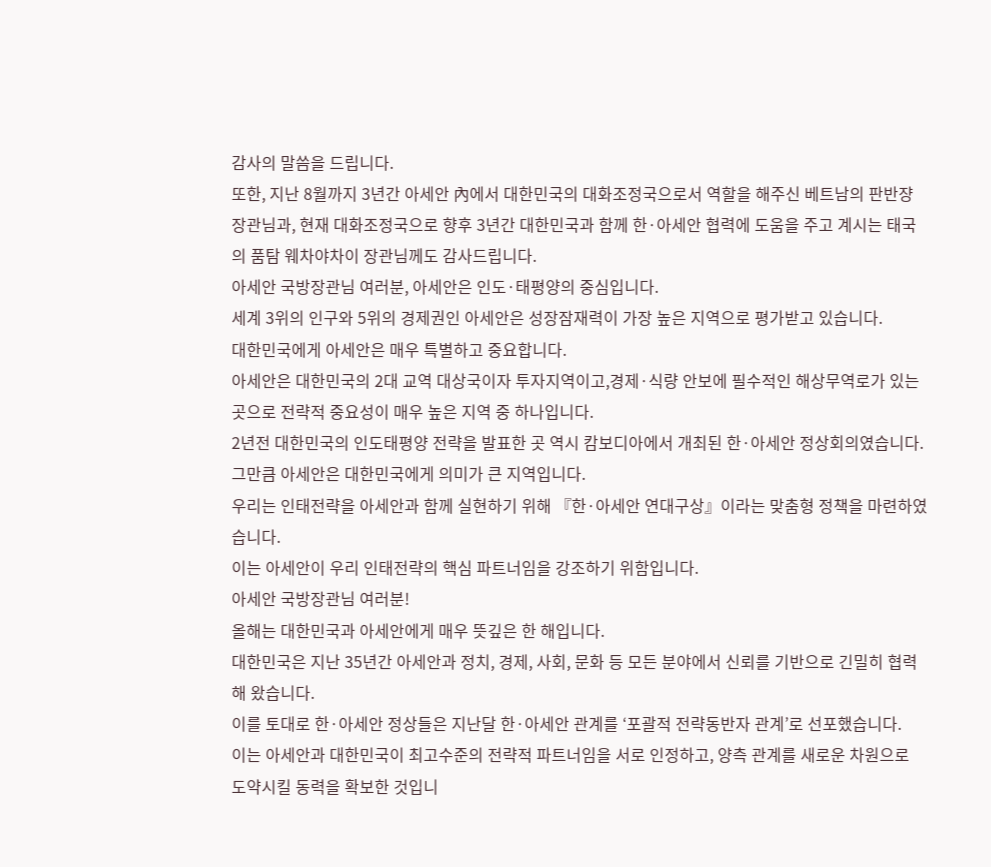감사의 말씀을 드립니다.
또한, 지난 8월까지 3년간 아세안 內에서 대한민국의 대화조정국으로서 역할을 해주신 베트남의 판반쟝 장관님과, 현재 대화조정국으로 향후 3년간 대한민국과 함께 한·아세안 협력에 도움을 주고 계시는 태국의 품탐 웨차야차이 장관님께도 감사드립니다.
아세안 국방장관님 여러분, 아세안은 인도·태평양의 중심입니다.
세계 3위의 인구와 5위의 경제권인 아세안은 성장잠재력이 가장 높은 지역으로 평가받고 있습니다.
대한민국에게 아세안은 매우 특별하고 중요합니다.
아세안은 대한민국의 2대 교역 대상국이자 투자지역이고,경제·식량 안보에 필수적인 해상무역로가 있는 곳으로 전략적 중요성이 매우 높은 지역 중 하나입니다.
2년전 대한민국의 인도태평양 전략을 발표한 곳 역시 캄보디아에서 개최된 한·아세안 정상회의였습니다.
그만큼 아세안은 대한민국에게 의미가 큰 지역입니다.
우리는 인태전략을 아세안과 함께 실현하기 위해 『한·아세안 연대구상』이라는 맞춤형 정책을 마련하였습니다.
이는 아세안이 우리 인태전략의 핵심 파트너임을 강조하기 위함입니다.
아세안 국방장관님 여러분!
올해는 대한민국과 아세안에게 매우 뜻깊은 한 해입니다.
대한민국은 지난 35년간 아세안과 정치, 경제, 사회, 문화 등 모든 분야에서 신뢰를 기반으로 긴밀히 협력해 왔습니다.
이를 토대로 한·아세안 정상들은 지난달 한·아세안 관계를 ‘포괄적 전략동반자 관계’로 선포했습니다.
이는 아세안과 대한민국이 최고수준의 전략적 파트너임을 서로 인정하고, 양측 관계를 새로운 차원으로 도약시킬 동력을 확보한 것입니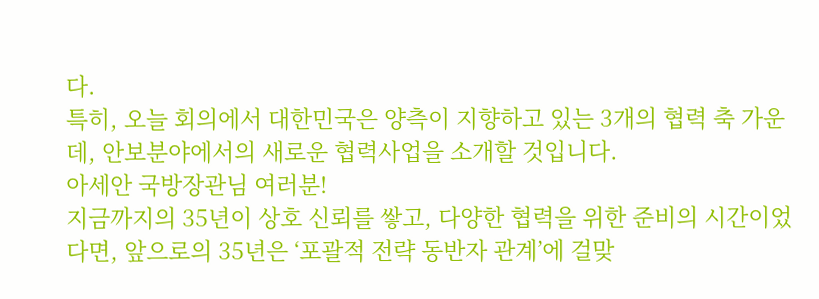다.
특히, 오늘 회의에서 대한민국은 양측이 지향하고 있는 3개의 협력 축 가운데, 안보분야에서의 새로운 협력사업을 소개할 것입니다.
아세안 국방장관님 여러분!
지금까지의 35년이 상호 신뢰를 쌓고, 다양한 협력을 위한 준비의 시간이었다면, 앞으로의 35년은 ‘포괄적 전략 동반자 관계’에 걸맞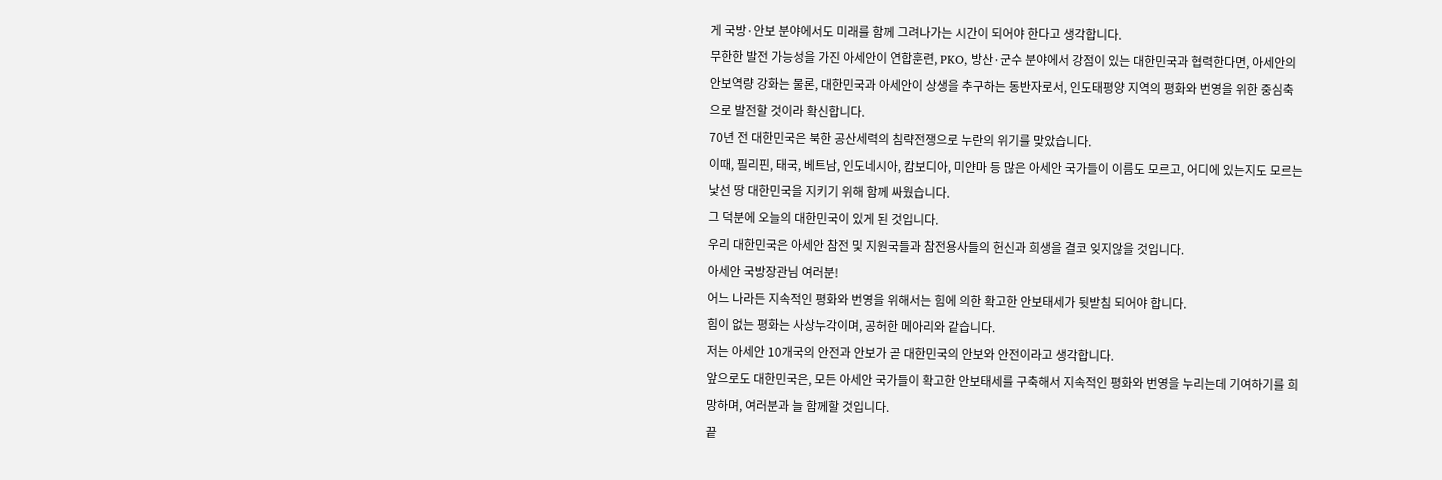게 국방·안보 분야에서도 미래를 함께 그려나가는 시간이 되어야 한다고 생각합니다.
무한한 발전 가능성을 가진 아세안이 연합훈련, PKO, 방산·군수 분야에서 강점이 있는 대한민국과 협력한다면, 아세안의 안보역량 강화는 물론, 대한민국과 아세안이 상생을 추구하는 동반자로서, 인도태평양 지역의 평화와 번영을 위한 중심축으로 발전할 것이라 확신합니다.
70년 전 대한민국은 북한 공산세력의 침략전쟁으로 누란의 위기를 맞았습니다.
이때, 필리핀, 태국, 베트남, 인도네시아, 캄보디아, 미얀마 등 많은 아세안 국가들이 이름도 모르고, 어디에 있는지도 모르는 낯선 땅 대한민국을 지키기 위해 함께 싸웠습니다.
그 덕분에 오늘의 대한민국이 있게 된 것입니다.
우리 대한민국은 아세안 참전 및 지원국들과 참전용사들의 헌신과 희생을 결코 잊지않을 것입니다.
아세안 국방장관님 여러분!
어느 나라든 지속적인 평화와 번영을 위해서는 힘에 의한 확고한 안보태세가 뒷받침 되어야 합니다.
힘이 없는 평화는 사상누각이며, 공허한 메아리와 같습니다.
저는 아세안 10개국의 안전과 안보가 곧 대한민국의 안보와 안전이라고 생각합니다.
앞으로도 대한민국은, 모든 아세안 국가들이 확고한 안보태세를 구축해서 지속적인 평화와 번영을 누리는데 기여하기를 희망하며, 여러분과 늘 함께할 것입니다.
끝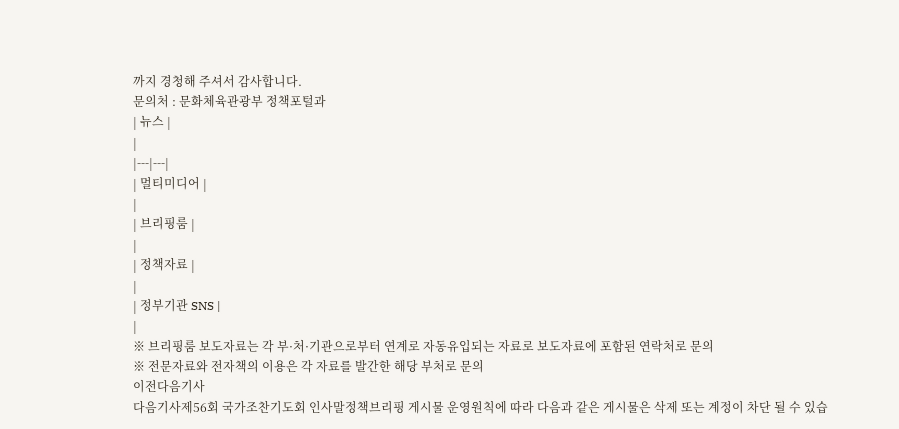까지 경청해 주셔서 감사합니다.
문의처 : 문화체육관광부 정책포털과
| 뉴스 |
|
|---|---|
| 멀티미디어 |
|
| 브리핑룸 |
|
| 정책자료 |
|
| 정부기관 SNS |
|
※ 브리핑룸 보도자료는 각 부·처·기관으로부터 연계로 자동유입되는 자료로 보도자료에 포함된 연락처로 문의
※ 전문자료와 전자책의 이용은 각 자료를 발간한 해당 부처로 문의
이전다음기사
다음기사제56회 국가조찬기도회 인사말정책브리핑 게시물 운영원칙에 따라 다음과 같은 게시물은 삭제 또는 계정이 차단 될 수 있습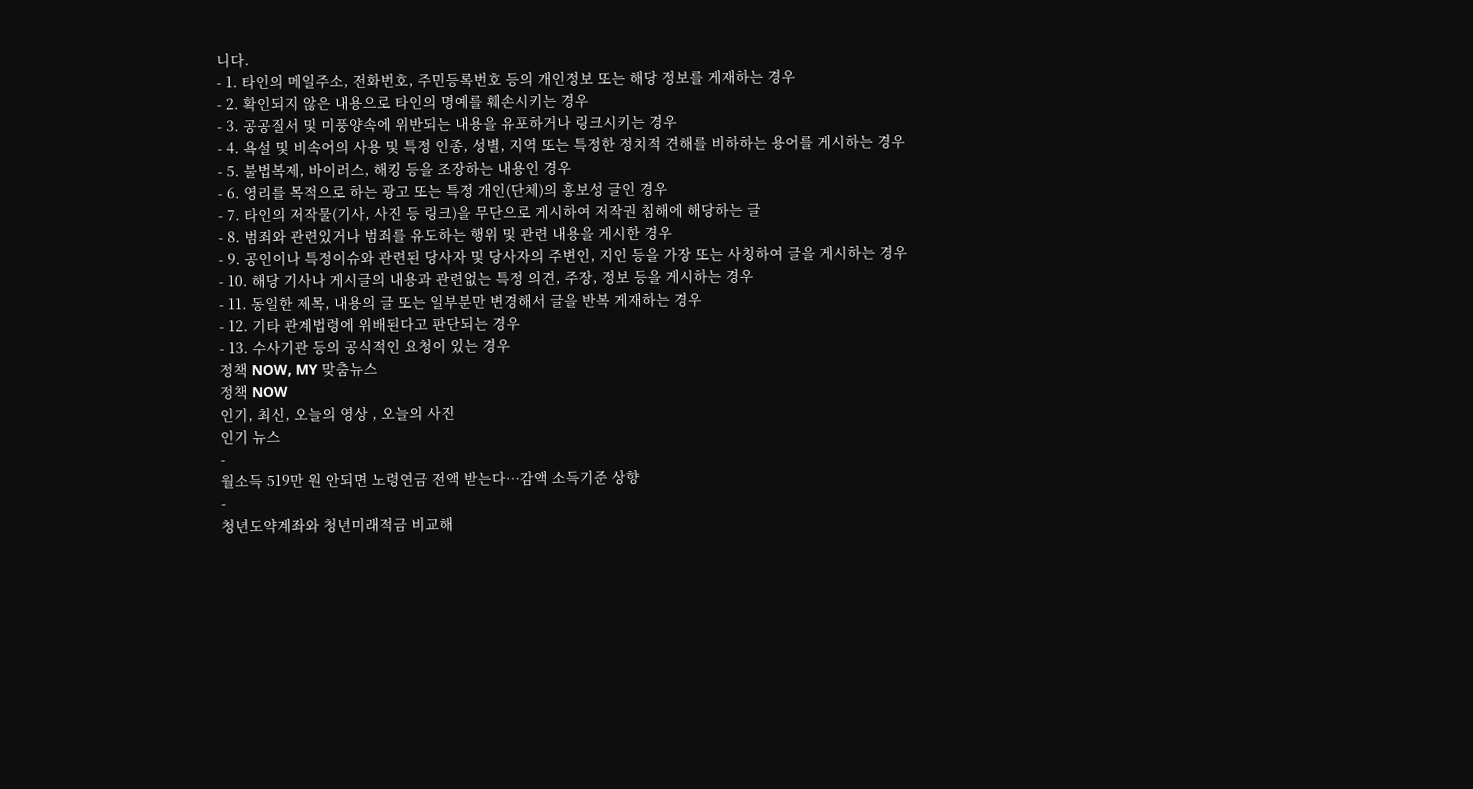니다.
- 1. 타인의 메일주소, 전화번호, 주민등록번호 등의 개인정보 또는 해당 정보를 게재하는 경우
- 2. 확인되지 않은 내용으로 타인의 명예를 훼손시키는 경우
- 3. 공공질서 및 미풍양속에 위반되는 내용을 유포하거나 링크시키는 경우
- 4. 욕설 및 비속어의 사용 및 특정 인종, 성별, 지역 또는 특정한 정치적 견해를 비하하는 용어를 게시하는 경우
- 5. 불법복제, 바이러스, 해킹 등을 조장하는 내용인 경우
- 6. 영리를 목적으로 하는 광고 또는 특정 개인(단체)의 홍보성 글인 경우
- 7. 타인의 저작물(기사, 사진 등 링크)을 무단으로 게시하여 저작권 침해에 해당하는 글
- 8. 범죄와 관련있거나 범죄를 유도하는 행위 및 관련 내용을 게시한 경우
- 9. 공인이나 특정이슈와 관련된 당사자 및 당사자의 주변인, 지인 등을 가장 또는 사칭하여 글을 게시하는 경우
- 10. 해당 기사나 게시글의 내용과 관련없는 특정 의견, 주장, 정보 등을 게시하는 경우
- 11. 동일한 제목, 내용의 글 또는 일부분만 변경해서 글을 반복 게재하는 경우
- 12. 기타 관계법령에 위배된다고 판단되는 경우
- 13. 수사기관 등의 공식적인 요청이 있는 경우
정책 NOW, MY 맞춤뉴스
정책 NOW
인기, 최신, 오늘의 영상 , 오늘의 사진
인기 뉴스
-
월소득 519만 원 안되면 노령연금 전액 받는다…감액 소득기준 상향
-
청년도약계좌와 청년미래적금 비교해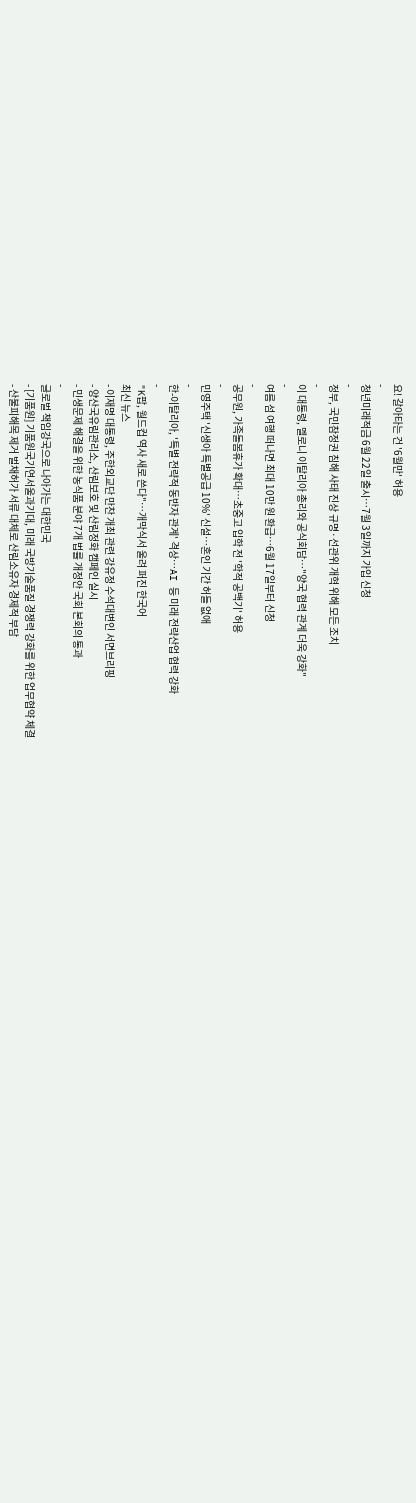요! 갈아타는 건 '6월만' 허용
-
청년미래적금 6월 22일 출시…7월 3일까지 가입 신청
-
정부, 국민참정권 침해 사태 진상 규명·선관위 개혁 위해 모든 조치
-
이 대통령, 멜로니 이탈리아 총리와 공식회담…"양국 협력 관계 더욱 강화"
-
여름 섬 여행 떠나면 최대 10만 원 환급…6월 17일부터 신청
-
공무원, 가족돌봄휴가 확대…초중고 입학 전 '학적 공백기' 허용
-
민영주택 '신생아 특별공급 10%' 신설…혼인 기간 허들 없애
-
한-이탈리아, '특별 전략적 동반자 관계' 격상…AI 등 미래 전략산업 협력 강화
-
"K팝, 월드컵 역사 새로 쓴다"…개막식서 울려 퍼진 한국어
최신 뉴스
- 이재명 대통령, 주한외교단 만찬 개최 관련 강유정 수석대변인 서면브리핑
- 양산국유림관리소, 산림보호 및 산림정화 캠페인 실시
- 민생문제 해결을 위한 농식품 분야 7개 법률 개정안 국회 본회의 통과
-
글로벌 책임강국으로 나아가는 대한민국
- [기품원] 기품원국기연서울과기대, 미래 국방기술품질 경쟁력 강화를 위한 업무협약 체결
- 산불피해목 제거 벌채허가 서류 대체로 산림소유자 경제적 부담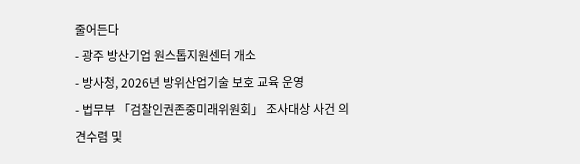줄어든다
- 광주 방산기업 원스톱지원센터 개소
- 방사청, 2026년 방위산업기술 보호 교육 운영
- 법무부 「검찰인권존중미래위원회」 조사대상 사건 의견수렴 및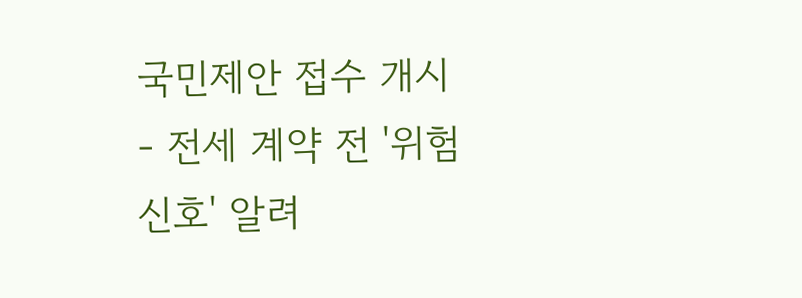국민제안 접수 개시
- 전세 계약 전 '위험신호' 알려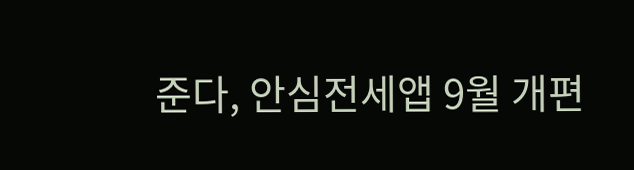준다, 안심전세앱 9월 개편